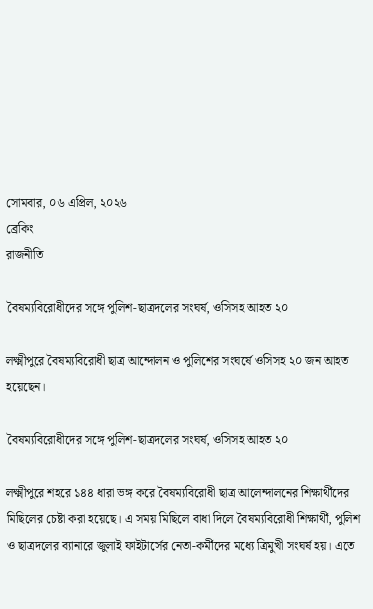সোমবার, ০৬ এপ্রিল, ২০২৬
ব্রেকিং
রাজনীতি

বৈষম্যবিরোধীদের সঙ্গে পুলিশ-ছাত্রদলের সংঘর্ষ, ওসিসহ আহত ২০

লক্ষ্মীপুরে বৈষম্যবিরোধী ছাত্র আন্দোলন ও পুলিশের সংঘর্ষে ওসিসহ ২০ জন আহত হয়েছেন।

বৈষম্যবিরোধীদের সঙ্গে পুলিশ-ছাত্রদলের সংঘর্ষ, ওসিসহ আহত ২০

লক্ষ্মীপুরে শহরে ১৪৪ ধারা ভঙ্গ করে বৈষম্যবিরোধী ছাত্র আলেন্দালনের শিক্ষার্থীদের মিছিলের চেষ্টা করা হয়েছে। এ সময় মিছিলে বাধা দিলে বৈষম্যবিরোধী শিক্ষার্থী, পুলিশ ও ছাত্রদলের ব্যানারে জুলাই ফাইটার্সের নেতা-কর্মীদের মধ্যে ত্রিমুখী সংঘর্ষ হয়। এতে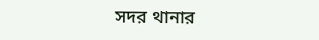সদর থানার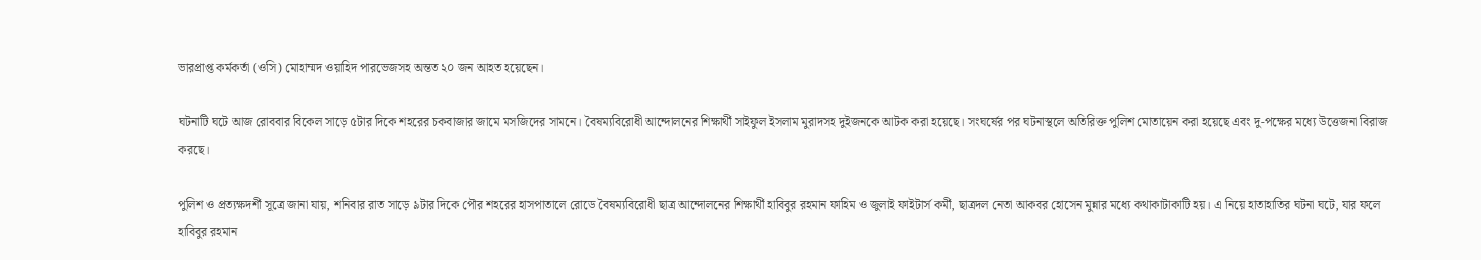ভারপ্রাপ্ত কর্মকর্তা (ওসি) মোহাম্মদ ওয়াহিদ পারভেজসহ অন্তত ২০ জন আহত হয়েছেন।

ঘটনাটি ঘটে আজ রোববার বিকেল সাড়ে ৫টার দিকে শহরের চকবাজার জামে মসজিদের সামনে। বৈষম্যবিরোধী আন্দোলনের শিক্ষার্থী সাইফুল ইসলাম মুরাদসহ দুইজনকে আটক করা হয়েছে। সংঘর্ষের পর ঘটনাস্থলে অতিরিক্ত পুলিশ মোতায়েন করা হয়েছে এবং দু-পক্ষের মধ্যে উত্তেজনা বিরাজ করছে।

পুলিশ ও প্রত্যক্ষদর্শী সূত্রে জানা যায়, শনিবার রাত সাড়ে ৯টার দিকে পৌর শহরের হাসপাতালে রোডে বৈষম্যবিরোধী ছাত্র আন্দোলনের শিক্ষার্থী হাবিবুর রহমান ফাহিম ও জুলাই ফাইটার্স কর্মী, ছাত্রদল নেতা আকবর হোসেন মুন্নার মধ্যে কথাকাটাকাটি হয়। এ নিয়ে হাতাহাতির ঘটনা ঘটে, যার ফলে হাবিবুর রহমান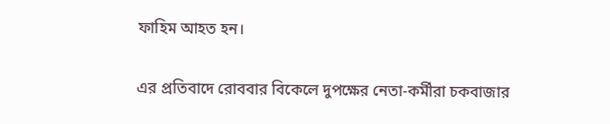ফাহিম আহত হন।

এর প্রতিবাদে রোববার বিকেলে দুপক্ষের নেতা-কর্মীরা চকবাজার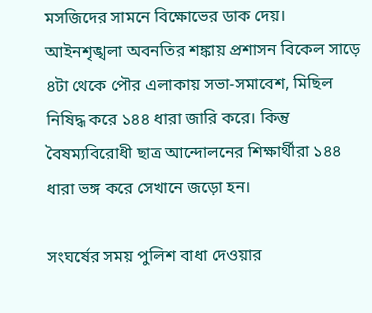মসজিদের সামনে বিক্ষোভের ডাক দেয়। আইনশৃঙ্খলা অবনতির শঙ্কায় প্রশাসন বিকেল সাড়ে ৪টা থেকে পৌর এলাকায় সভা-সমাবেশ, মিছিল নিষিদ্ধ করে ১৪৪ ধারা জারি করে। কিন্তু বৈষম্যবিরোধী ছাত্র আন্দোলনের শিক্ষার্থীরা ১৪৪ ধারা ভঙ্গ করে সেখানে জড়ো হন।

সংঘর্ষের সময় পুলিশ বাধা দেওয়ার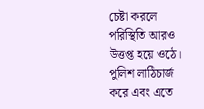চেষ্টা করলে পরিস্থিতি আরও উত্তপ্ত হয়ে ওঠে। পুলিশ লাঠিচার্জ করে এবং এতে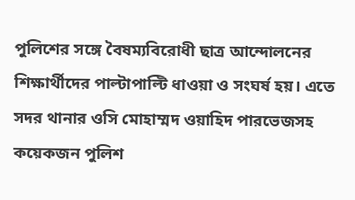পুলিশের সঙ্গে বৈষম্যবিরোধী ছাত্র আন্দোলনের শিক্ষার্থীদের পাল্টাপাল্টি ধাওয়া ও সংঘর্ষ হয়। এতে সদর থানার ওসি মোহাম্মদ ওয়াহিদ পারভেজসহ কয়েকজন পুলিশ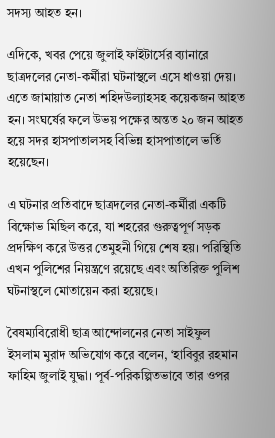সদস্য আহত হন।

এদিকে, খবর পেয়ে জুলাই ফাইটার্সের ব্যানারে ছাত্রদলের নেতা-কর্মীরা ঘটনাস্থলে এসে ধাওয়া দেয়। এতে জামায়াত নেতা শহিদউল্যাহসহ কয়েকজন আহত হন। সংঘর্ষের ফলে উভয় পক্ষের অন্তত ২০ জন আহত হয়ে সদর হাসপাতালসহ বিভিন্ন হাসপাতালে ভর্তি হয়েছেন।

এ ঘটনার প্রতিবাদে ছাত্রদলের নেতা-কর্মীরা একটি বিক্ষোভ মিছিল করে, যা শহরের গুরুত্বপূর্ণ সড়ক প্রদক্ষিণ করে উত্তর তেমুহনী গিয়ে শেষ হয়। পরিস্থিতি এখন পুলিশের নিয়ন্ত্রণে রয়েছে এবং অতিরিক্ত পুলিশ ঘটনাস্থলে মোতায়েন করা হয়েছে।

বৈষম্যবিরোধী ছাত্র আন্দোলনের নেতা সাইফুল ইসলাম মুরাদ অভিযোগ করে বলেন, ‘হাবিবুর রহমান ফাহিম জুলাই যুদ্ধা। পূর্ব-পরিকল্পিতভাবে তার ওপর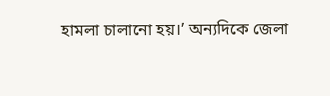হামলা চালানো হয়।’ অন্যদিকে জেলা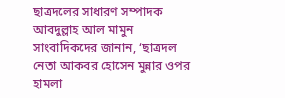ছাত্রদলের সাধারণ সম্পাদক আবদুল্লাহ আল মামুন সাংবাদিকদের জানান, ‘ছাত্রদল নেতা আকবর হোসেন মুন্নার ওপর হামলা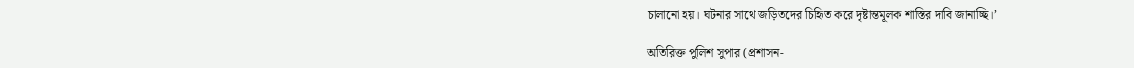চালানো হয়। ঘটনার সাথে জড়িতদের চিহিৃত করে দৃষ্টান্তমূলক শাস্তির দাবি জানাচ্ছি।’

অতিরিক্ত পুলিশ সুপার (প্রশাসন-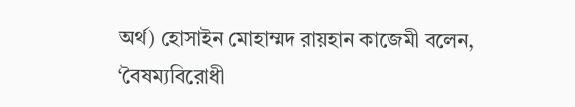অর্থ) হোসাইন মোহাম্মদ রায়হান কাজেমী বলেন, ‘বৈষম্যবিরোধী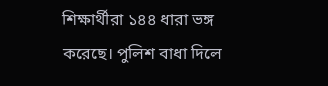শিক্ষার্থীরা ১৪৪ ধারা ভঙ্গ করেছে। পুলিশ বাধা দিলে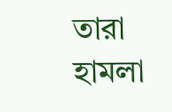তারা হামলা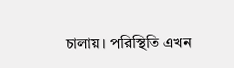চালায়। পরিস্থিতি এখন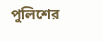পুলিশের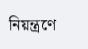নিয়ন্ত্রণে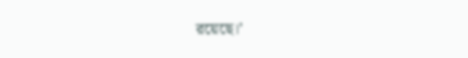রয়েছে।’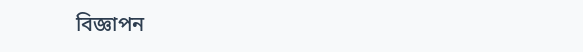বিজ্ঞাপন